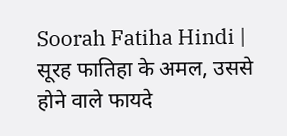Soorah Fatiha Hindi | सूरह फातिहा के अमल, उससे होने वाले फायदे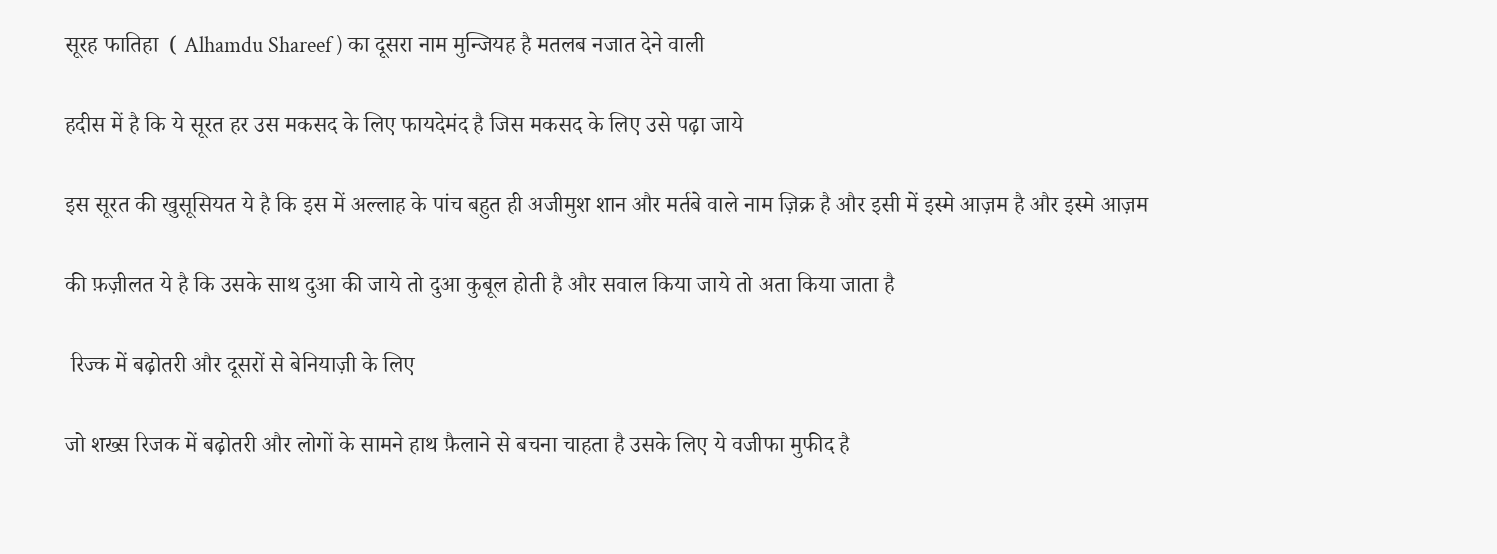सूरह फातिहा  ( Alhamdu Shareef ) का दूसरा नाम मुन्जियह है मतलब नजात देने वाली

हदीस में है कि ये सूरत हर उस मकसद के लिए फायदेमंद है जिस मकसद के लिए उसे पढ़ा जाये

इस सूरत की खुसूसियत ये है कि इस में अल्लाह के पांच बहुत ही अजीमुश शान और मर्तबे वाले नाम ज़िक्र है और इसी में इस्मे आज़म है और इस्मे आज़म

की फ़ज़ीलत ये है कि उसके साथ दुआ की जाये तो दुआ कुबूल होती है और सवाल किया जाये तो अता किया जाता है

 रिज्क में बढ़ोतरी और दूसरों से बेनियाज़ी के लिए

जो शख्स रिजक में बढ़ोतरी और लोगों के सामने हाथ फ़ैलाने से बचना चाहता है उसके लिए ये वजीफा मुफीद है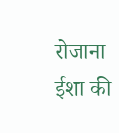रोजाना ईशा की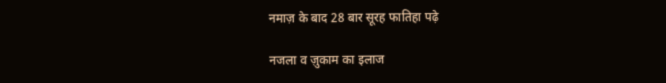नमाज़ के बाद 28 बार सूरह फातिहा पढ़े

नजला व ज़ुकाम का इलाज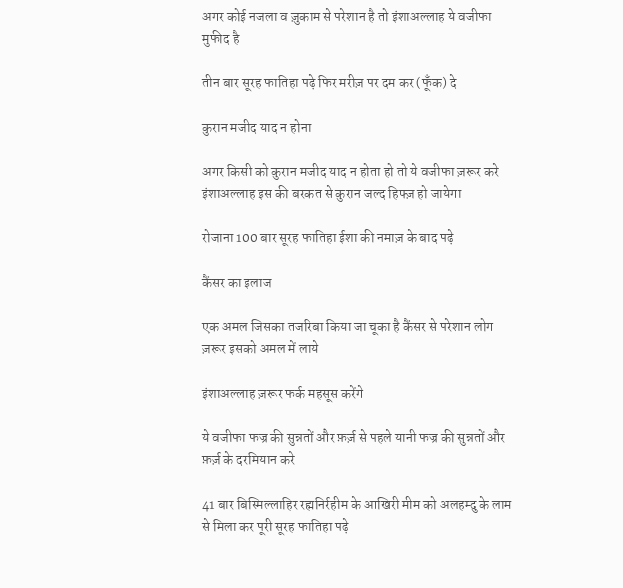अगर कोई नजला व ज़ुकाम से परेशान है तो इंशाअल्लाह ये वजीफा मुफीद है

तीन बार सूरह फातिहा पढ़े फिर मरीज़ पर दम कर (फूँक) दे

कुरान मजीद याद न होना

अगर किसी को कुरान मजीद याद न होता हो तो ये वजीफा ज़रूर करे इंशाअल्लाह इस की बरकत से कुरान जल्द हिफ्ज़ हो जायेगा

रोजाना 100 बार सूरह फातिहा ईशा की नमाज़ के बाद पढ़े

कैंसर का इलाज

एक अमल जिसका तजरिबा किया जा चूका है कैंसर से परेशान लोग ज़रूर इसको अमल में लाये

इंशाअल्लाह ज़रूर फर्क महसूस करेंगे

ये वजीफा फज्र की सुन्नतों और फ़र्ज़ से पहले यानी फज्र की सुन्नतों और फ़र्ज़ के दरमियान करे

41 बार बिस्मिल्लाहिर रह्मनिर्रहीम के आखिरी मीम को अलहम्दु के लाम से मिला कर पूरी सूरह फातिहा पढ़े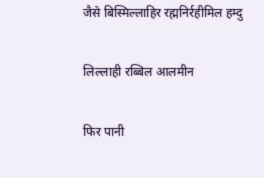जैसे बिस्मिल्लाहिर रह्मनिर्रहीमिल हम्दु

लिल्लाही रब्बिल आलमीन

फिर पानी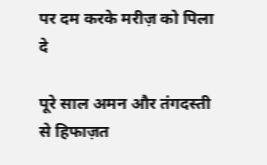पर दम करके मरीज़ को पिला दे

पूरे साल अमन और तंगदस्ती से हिफाज़त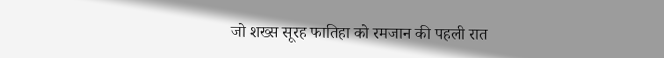जो शख्स सूरह फातिहा को रमजान की पहली रात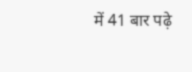में 41 बार पढ़े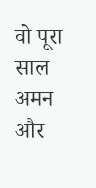वो पूरा साल अमन और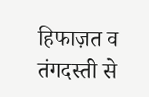हिफाज़त व तंगदस्ती से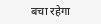बचा रहेगा